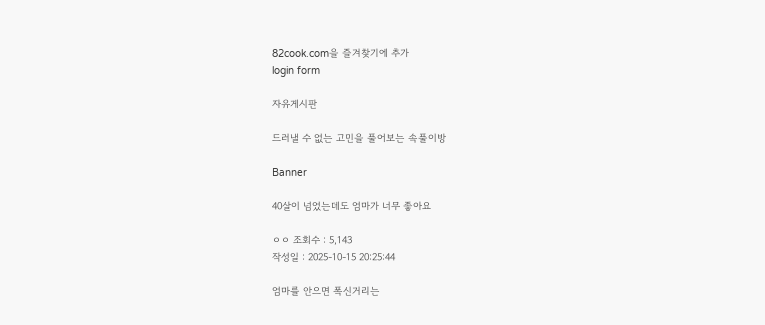82cook.com을 즐겨찾기에 추가
login form

자유게시판

드러낼 수 없는 고민을 풀어보는 속풀이방

Banner

40살이 넘었는데도 엄마가 너무 좋아요

ㅇㅇ 조회수 : 5,143
작성일 : 2025-10-15 20:25:44

엄마를 안으면 폭신거리는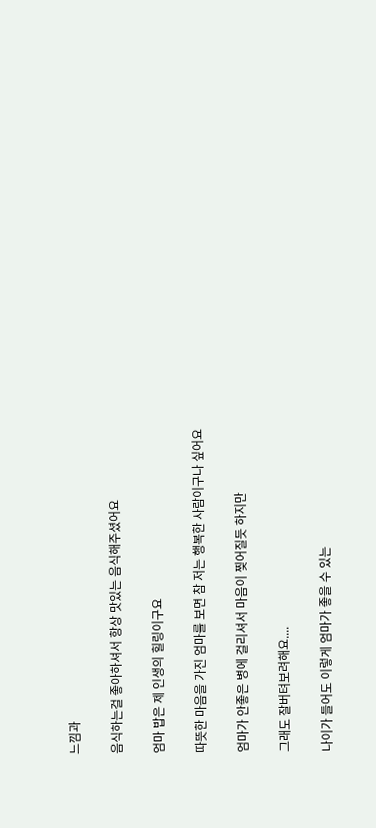느낌과

음식하는걸 좋아하셔서 항상 맛있는 음식해주셨어요

엄마 밥은 제 인생의 힐링이구요

따뜻한 마음을 가진 엄마를 보면 참 저는 행복한 사람이구나 싶어요

엄마가 안좋은 병에 걸리셔서 마음이 찢어질듯 하지만

그래도 잘버텨보려해요....

나이가 들어도 이렇게 엄마가 좋을 수 있는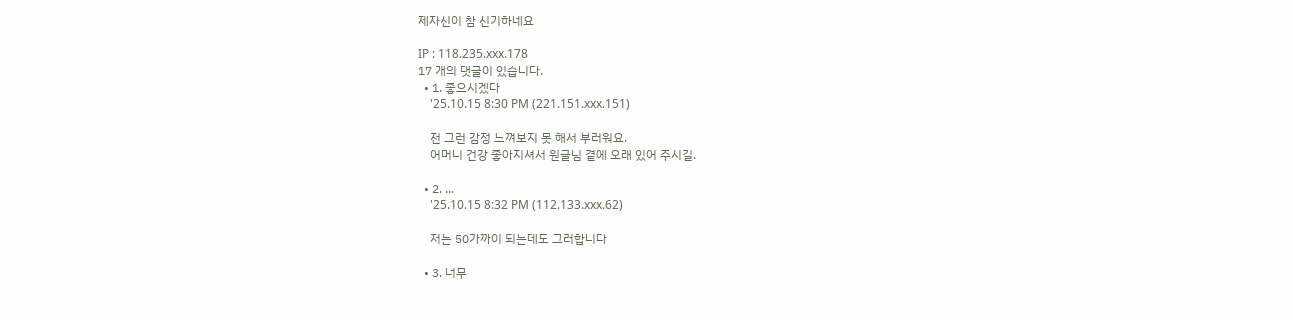제자신이 참 신기하네요

IP : 118.235.xxx.178
17 개의 댓글이 있습니다.
  • 1. 좋으시겠다
    '25.10.15 8:30 PM (221.151.xxx.151)

    전 그런 감정 느껴보지 못 해서 부러워요.
    어머니 건강 좋아지셔서 원글님 곁에 오래 있어 주시길.

  • 2. ...
    '25.10.15 8:32 PM (112.133.xxx.62)

    저는 50가까이 되는데도 그러합니다

  • 3. 너무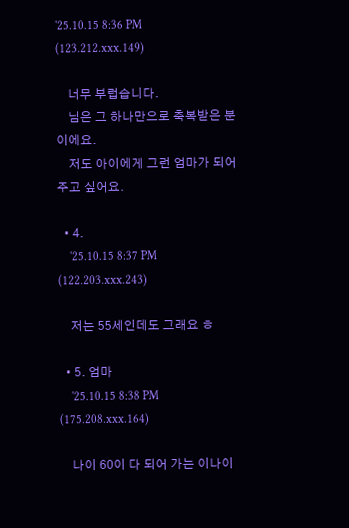'25.10.15 8:36 PM (123.212.xxx.149)

    너무 부럽습니다.
    님은 그 하나만으로 축복받은 분이에요.
    저도 아이에게 그런 엄마가 되어주고 싶어요.

  • 4.
    '25.10.15 8:37 PM (122.203.xxx.243)

    저는 55세인데도 그래요 ㅎ

  • 5. 엄마
    '25.10.15 8:38 PM (175.208.xxx.164)

    나이 60이 다 되어 가는 이나이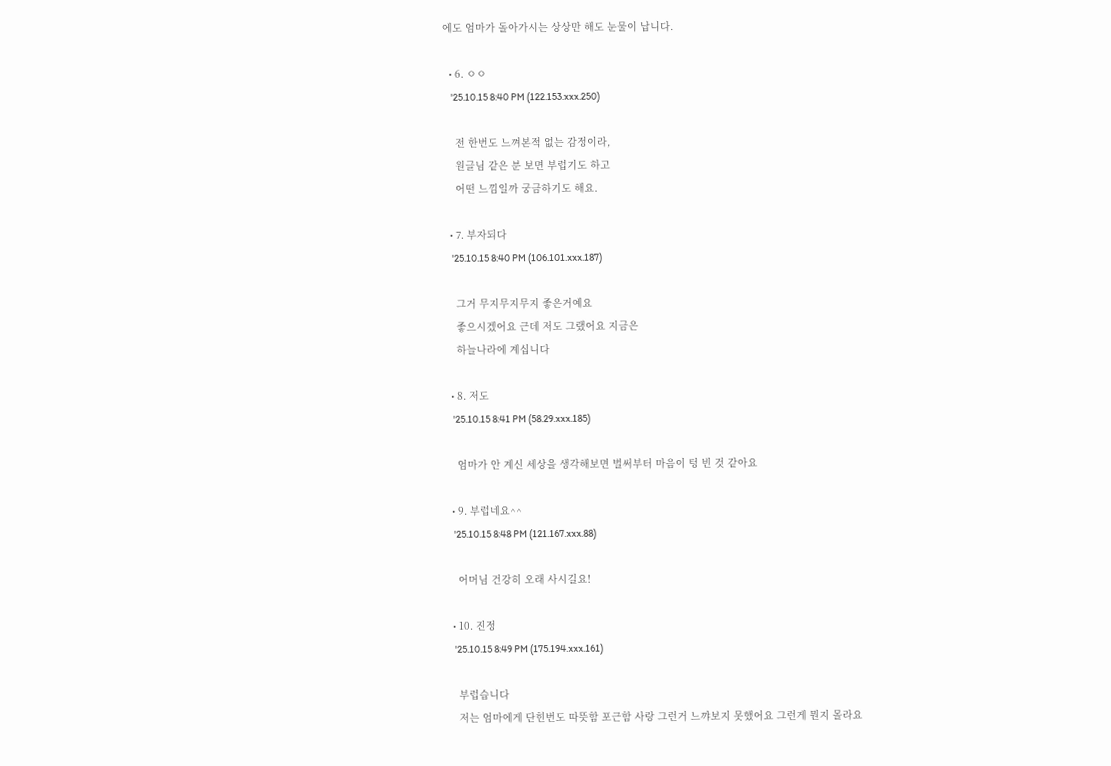에도 엄마가 돌아가시는 상상만 해도 눈물이 납니다.

  • 6. ㅇㅇ
    '25.10.15 8:40 PM (122.153.xxx.250)

    전 한번도 느껴본적 없는 감정이라,
    원글님 같은 분 보면 부럽기도 하고
    어떤 느낌일까 궁금하기도 해요.

  • 7. 부자되다
    '25.10.15 8:40 PM (106.101.xxx.187)

    그거 무지무지무지 좋은거예요
    좋으시겠어요 근데 저도 그랬어요 지금은
    하늘나라에 계십니다

  • 8. 저도
    '25.10.15 8:41 PM (58.29.xxx.185)

    엄마가 안 계신 세상을 생각해보면 벌써부터 마음이 텅 빈 것 같아요

  • 9. 부럽네요^^
    '25.10.15 8:48 PM (121.167.xxx.88)

    어머님 건강히 오래 사시길요!

  • 10. 진정
    '25.10.15 8:49 PM (175.194.xxx.161)

    부럽습니다
    저는 엄마에게 단힌번도 따뜻함 포근함 사랑 그런거 느꺄보지 못했어요 그런게 뭔지 몰라요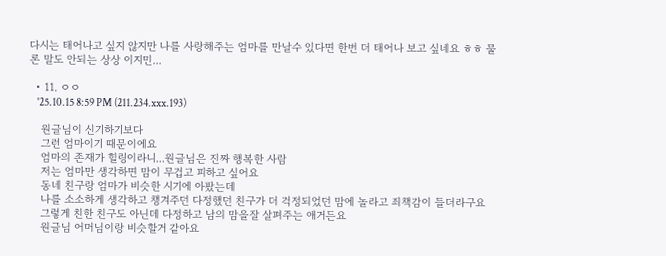다시는 태어나고 싶지 않지만 나를 사랑해주는 엄마를 만날수 있다면 한번 더 태어나 보고 싶네요 ㅎㅎ 물론 말도 안되는 상상 이지민...

  • 11. ㅇㅇ
    '25.10.15 8:59 PM (211.234.xxx.193)

    원글님이 신기하기보다
    그런 엄마이기 때문이에요
    엄마의 존재가 힐링이라니...원글님은 진짜 행복한 사람
    저는 엄마만 생각하면 맘이 무겁고 피하고 싶어요
    동네 친구랑 엄마가 비슷한 시기에 아팠는데
    나를 소소하게 생각하고 챙겨주던 다정했던 친구가 더 걱정되었던 맘에 놀라고 죄책감이 들더라구요
    그렇게 친한 친구도 아닌데 다정하고 남의 맘을잘 살펴주는 애거든요
    원글님 어머님이랑 비슷할거 같아요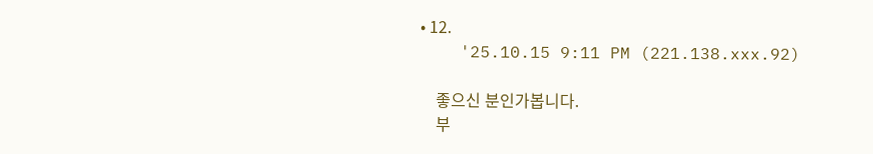• 12.
    '25.10.15 9:11 PM (221.138.xxx.92)

    좋으신 분인가봅니다.
    부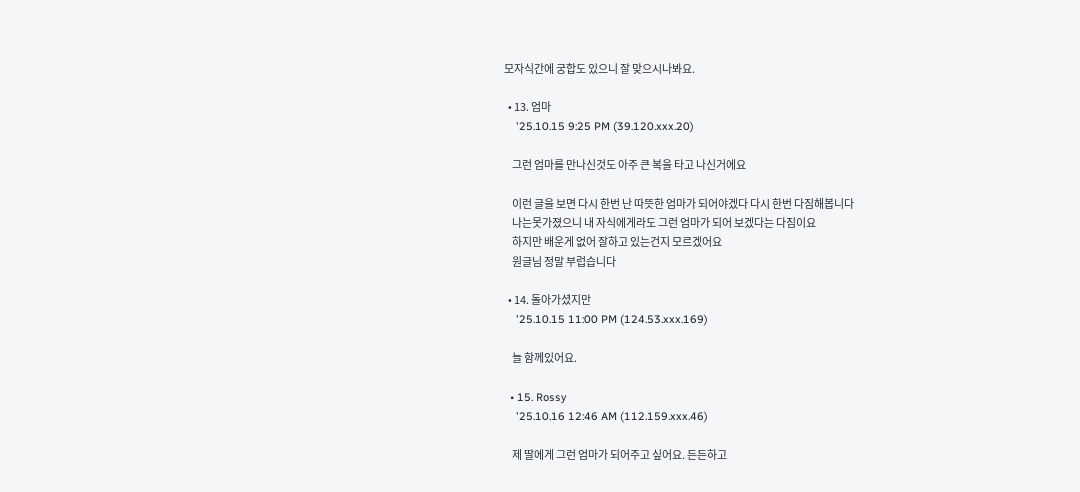모자식간에 궁합도 있으니 잘 맞으시나봐요.

  • 13. 엄마
    '25.10.15 9:25 PM (39.120.xxx.20)

    그런 엄마를 만나신것도 아주 큰 복을 타고 나신거에요

    이런 글을 보면 다시 한번 난 따뜻한 엄마가 되어야겠다 다시 한번 다짐해봅니다
    나는못가졌으니 내 자식에게라도 그런 엄마가 되어 보겠다는 다짐이요
    하지만 배운게 없어 잘하고 있는건지 모르겠어요
    원글님 정말 부럽습니다

  • 14. 돌아가셨지만
    '25.10.15 11:00 PM (124.53.xxx.169)

    늘 함께있어요.

  • 15. Rossy
    '25.10.16 12:46 AM (112.159.xxx.46)

    제 딸에게 그런 엄마가 되어주고 싶어요. 든든하고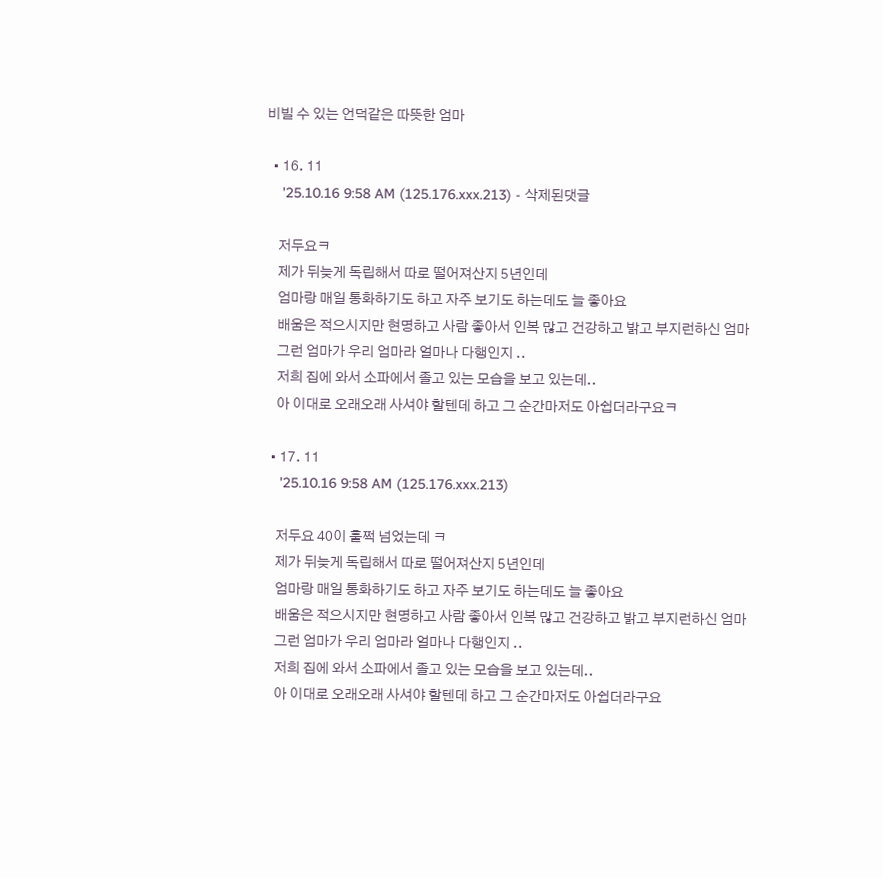비빌 수 있는 언덕같은 따뜻한 엄마

  • 16. 11
    '25.10.16 9:58 AM (125.176.xxx.213) - 삭제된댓글

    저두요ㅋ
    제가 뒤늦게 독립해서 따로 떨어져산지 5년인데
    엄마랑 매일 통화하기도 하고 자주 보기도 하는데도 늘 좋아요
    배움은 적으시지만 현명하고 사람 좋아서 인복 많고 건강하고 밝고 부지런하신 엄마
    그런 엄마가 우리 엄마라 얼마나 다행인지 ..
    저희 집에 와서 소파에서 졸고 있는 모습을 보고 있는데..
    아 이대로 오래오래 사셔야 할텐데 하고 그 순간마저도 아쉽더라구요ㅋ

  • 17. 11
    '25.10.16 9:58 AM (125.176.xxx.213)

    저두요 40이 훌쩍 넘었는데 ㅋ
    제가 뒤늦게 독립해서 따로 떨어져산지 5년인데
    엄마랑 매일 통화하기도 하고 자주 보기도 하는데도 늘 좋아요
    배움은 적으시지만 현명하고 사람 좋아서 인복 많고 건강하고 밝고 부지런하신 엄마
    그런 엄마가 우리 엄마라 얼마나 다행인지 ..
    저희 집에 와서 소파에서 졸고 있는 모습을 보고 있는데..
    아 이대로 오래오래 사셔야 할텐데 하고 그 순간마저도 아쉽더라구요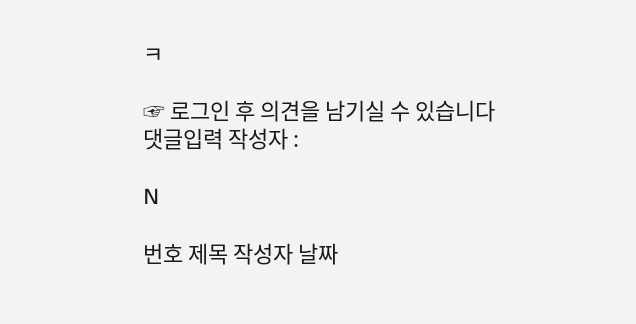ㅋ

☞ 로그인 후 의견을 남기실 수 있습니다
댓글입력 작성자 :

N

번호 제목 작성자 날짜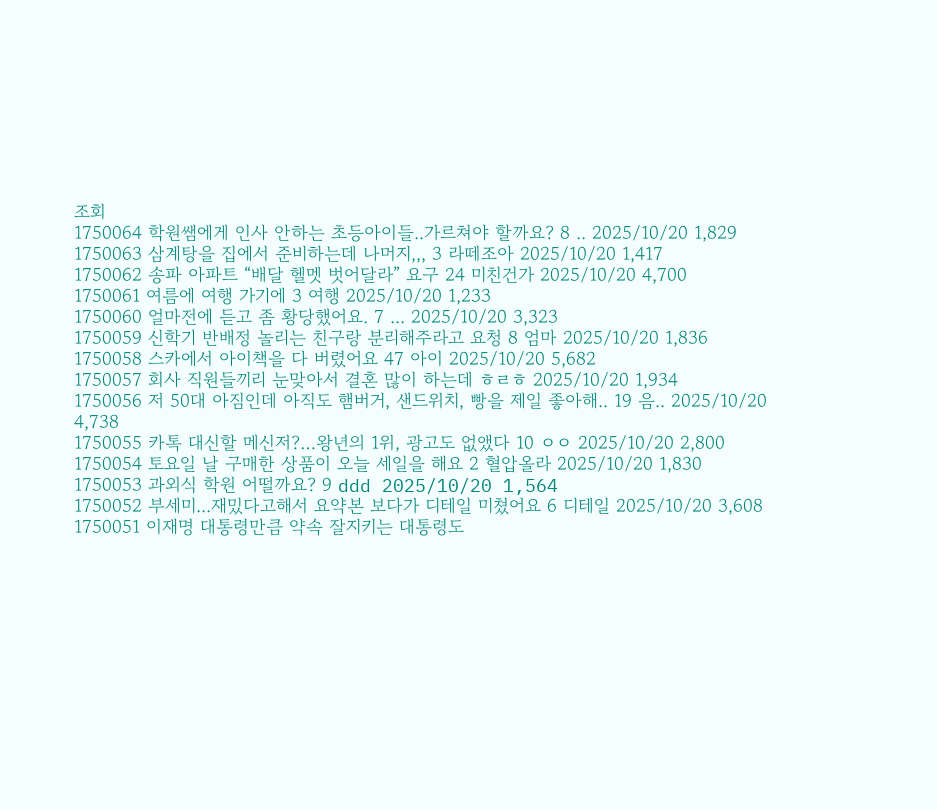조회
1750064 학원쌤에게 인사 안하는 초등아이들..가르쳐야 할까요? 8 .. 2025/10/20 1,829
1750063 삼계탕을 집에서 준비하는데 나머지,,, 3 라떼조아 2025/10/20 1,417
1750062 송파 아파트 “배달 헬멧 벗어달라” 요구 24 미친건가 2025/10/20 4,700
1750061 여름에 여행 가기에 3 여행 2025/10/20 1,233
1750060 얼마전에 듣고 좀 황당했어요. 7 ... 2025/10/20 3,323
1750059 신학기 반배정 놀리는 친구랑 분리해주라고 요청 8 엄마 2025/10/20 1,836
1750058 스카에서 아이책을 다 버렸어요 47 아이 2025/10/20 5,682
1750057 회사 직원들끼리 눈맞아서 결혼 많이 하는데 ㅎㄹㅎ 2025/10/20 1,934
1750056 저 50대 아짐인데 아직도 햄버거, 샌드위치, 빵을 제일 좋아해.. 19 음.. 2025/10/20 4,738
1750055 카톡 대신할 메신저?…왕년의 1위, 광고도 없앴다 10 ㅇㅇ 2025/10/20 2,800
1750054 토요일 날 구매한 상품이 오늘 세일을 해요 2 혈압올라 2025/10/20 1,830
1750053 과외식 학원 어떨까요? 9 ddd 2025/10/20 1,564
1750052 부세미...재밌다고해서 요약본 보다가 디테일 미쳤어요 6 디테일 2025/10/20 3,608
1750051 이재명 대통령만큼 약속 잘지키는 대통령도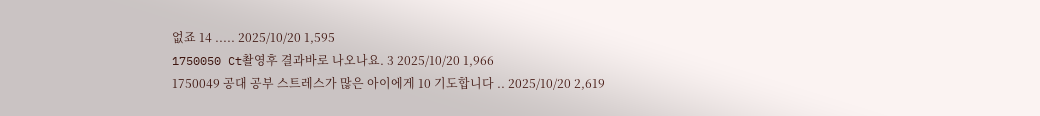없죠 14 ..... 2025/10/20 1,595
1750050 Ct촬영후 결과바로 나오나요. 3 2025/10/20 1,966
1750049 공대 공부 스트레스가 많은 아이에게 10 기도합니다 .. 2025/10/20 2,619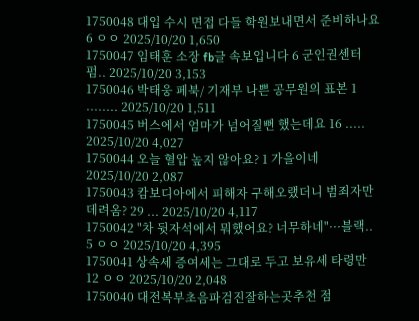1750048 대입 수시 면접 다들 학원보내면서 준비하나요 6 ㅇㅇ 2025/10/20 1,650
1750047 임태훈 소장 fb글 속보입니다 6 군인권센터펌.. 2025/10/20 3,153
1750046 박태웅 페북/ 기재부 나쁜 공무원의 표본 1 ........ 2025/10/20 1,511
1750045 버스에서 엄마가 넘어질뻔 했는데요 16 ..... 2025/10/20 4,027
1750044 오늘 혈압 높지 않아요? 1 가을이네 2025/10/20 2,087
1750043 캄보디아에서 피해자 구해오랬더니 범죄자만 데려옴? 29 ... 2025/10/20 4,117
1750042 "차 뒷자석에서 뭐했어요? 너무하네"···블랙.. 5 ㅇㅇ 2025/10/20 4,395
1750041 상속세 증여세는 그대로 두고 보유세 타령만 12 ㅇㅇ 2025/10/20 2,048
1750040 대전복부초음파검진잘하는곳추천 점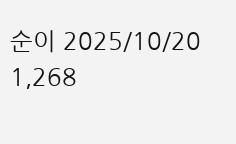순이 2025/10/20 1,268